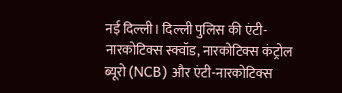नई दिल्ली। दिल्ली पुलिस की एंटी-नारकोटिक्स स्क्वॉड, नारकोटिक्स कंट्रोल ब्यूरो (NCB) और एंटी-नारकोटिक्स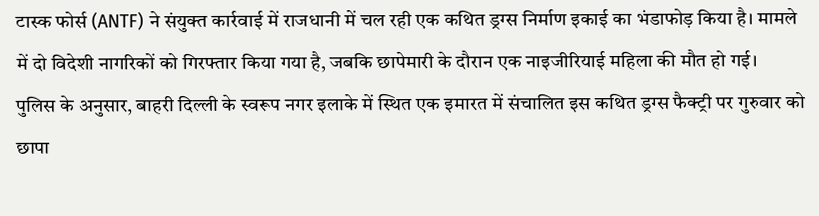टास्क फोर्स (ANTF) ने संयुक्त कार्रवाई में राजधानी में चल रही एक कथित ड्रग्स निर्माण इकाई का भंडाफोड़ किया है। मामले में दो विदेशी नागरिकों को गिरफ्तार किया गया है, जबकि छापेमारी के दौरान एक नाइजीरियाई महिला की मौत हो गई।
पुलिस के अनुसार, बाहरी दिल्ली के स्वरूप नगर इलाके में स्थित एक इमारत में संचालित इस कथित ड्रग्स फैक्ट्री पर गुरुवार को छापा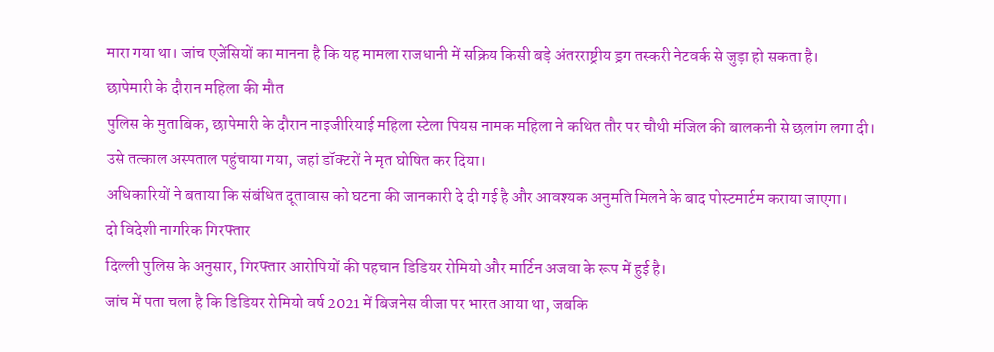मारा गया था। जांच एजेंसियों का मानना है कि यह मामला राजधानी में सक्रिय किसी बड़े अंतरराष्ट्रीय ड्रग तस्करी नेटवर्क से जुड़ा हो सकता है।
छापेमारी के दौरान महिला की मौत
पुलिस के मुताबिक, छापेमारी के दौरान नाइजीरियाई महिला स्टेला पियस नामक महिला ने कथित तौर पर चौथी मंजिल की बालकनी से छलांग लगा दी। उसे तत्काल अस्पताल पहुंचाया गया, जहां डॉक्टरों ने मृत घोषित कर दिया।
अधिकारियों ने बताया कि संबंधित दूतावास को घटना की जानकारी दे दी गई है और आवश्यक अनुमति मिलने के बाद पोस्टमार्टम कराया जाएगा।
दो विदेशी नागरिक गिरफ्तार
दिल्ली पुलिस के अनुसार, गिरफ्तार आरोपियों की पहचान डिडियर रोमियो और मार्टिन अजवा के रूप में हुई है।
जांच में पता चला है कि डिडियर रोमियो वर्ष 2021 में बिजनेस वीजा पर भारत आया था, जबकि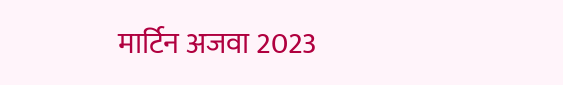मार्टिन अजवा 2023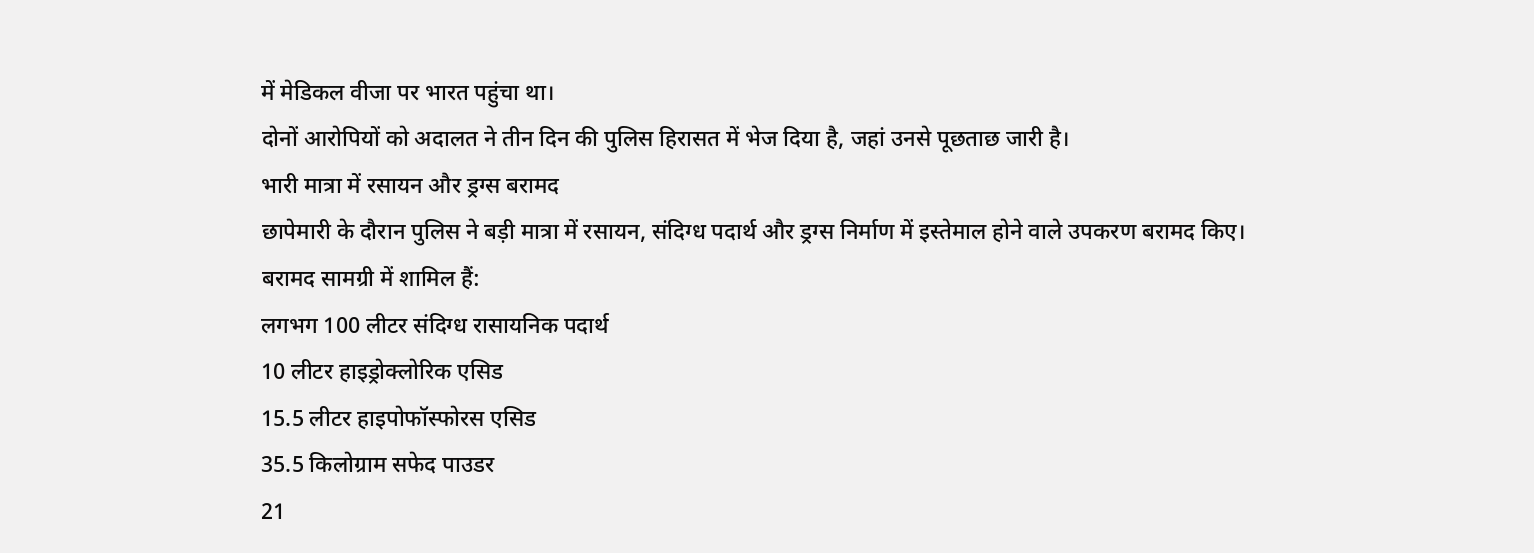में मेडिकल वीजा पर भारत पहुंचा था।
दोनों आरोपियों को अदालत ने तीन दिन की पुलिस हिरासत में भेज दिया है, जहां उनसे पूछताछ जारी है।
भारी मात्रा में रसायन और ड्रग्स बरामद
छापेमारी के दौरान पुलिस ने बड़ी मात्रा में रसायन, संदिग्ध पदार्थ और ड्रग्स निर्माण में इस्तेमाल होने वाले उपकरण बरामद किए।
बरामद सामग्री में शामिल हैं:
लगभग 100 लीटर संदिग्ध रासायनिक पदार्थ
10 लीटर हाइड्रोक्लोरिक एसिड
15.5 लीटर हाइपोफॉस्फोरस एसिड
35.5 किलोग्राम सफेद पाउडर
21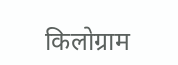किलोग्राम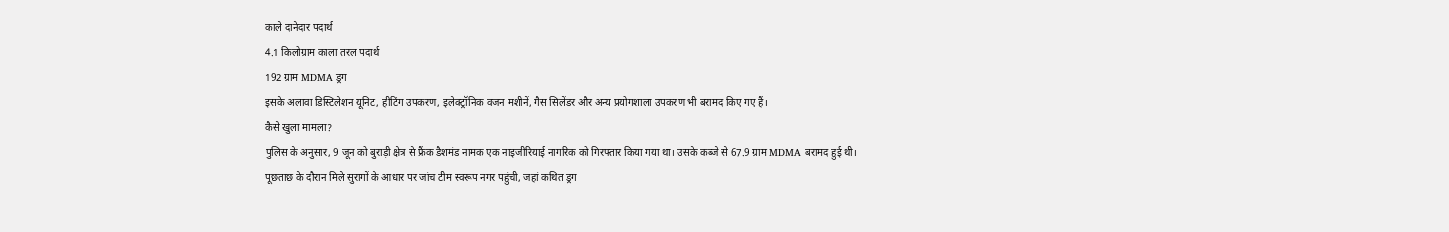काले दानेदार पदार्थ
4.1 किलोग्राम काला तरल पदार्थ
192 ग्राम MDMA ड्रग
इसके अलावा डिस्टिलेशन यूनिट, हीटिंग उपकरण, इलेक्ट्रॉनिक वजन मशीनें, गैस सिलेंडर और अन्य प्रयोगशाला उपकरण भी बरामद किए गए हैं।
कैसे खुला मामला?
पुलिस के अनुसार, 9 जून को बुराड़ी क्षेत्र से फ्रैंक डैशमंड नामक एक नाइजीरियाई नागरिक को गिरफ्तार किया गया था। उसके कब्जे से 67.9 ग्राम MDMA बरामद हुई थी।
पूछताछ के दौरान मिले सुरागों के आधार पर जांच टीम स्वरूप नगर पहुंची, जहां कथित ड्रग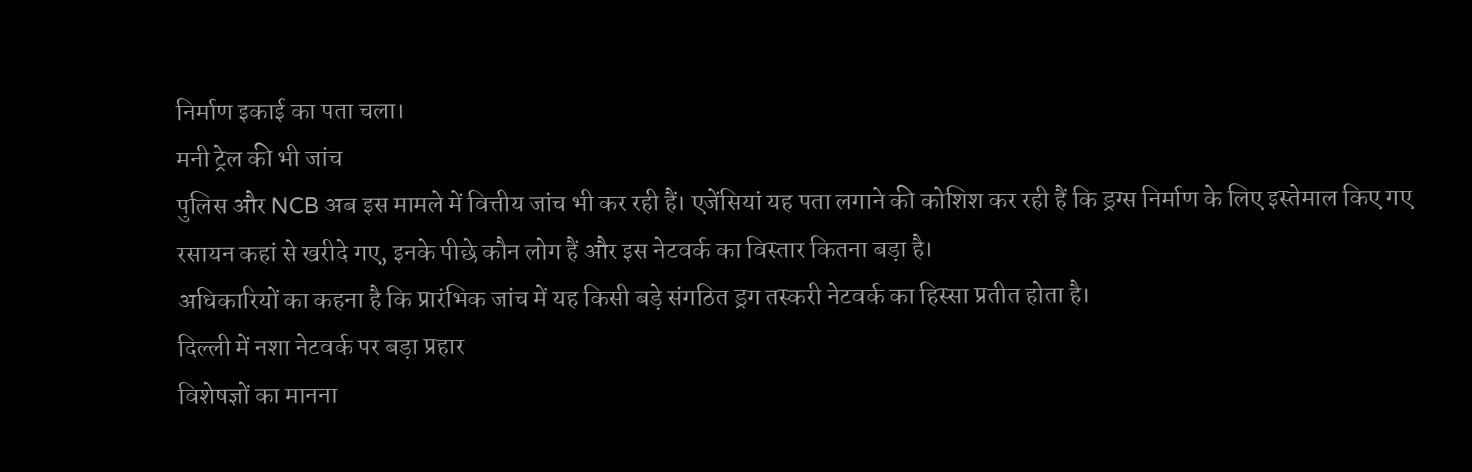निर्माण इकाई का पता चला।
मनी ट्रेल की भी जांच
पुलिस और NCB अब इस मामले में वित्तीय जांच भी कर रही हैं। एजेंसियां यह पता लगाने की कोशिश कर रही हैं कि ड्रग्स निर्माण के लिए इस्तेमाल किए गए रसायन कहां से खरीदे गए, इनके पीछे कौन लोग हैं और इस नेटवर्क का विस्तार कितना बड़ा है।
अधिकारियों का कहना है कि प्रारंभिक जांच में यह किसी बड़े संगठित ड्रग तस्करी नेटवर्क का हिस्सा प्रतीत होता है।
दिल्ली में नशा नेटवर्क पर बड़ा प्रहार
विशेषज्ञों का मानना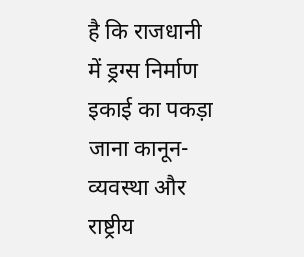है कि राजधानी में ड्रग्स निर्माण इकाई का पकड़ा जाना कानून-व्यवस्था और राष्ट्रीय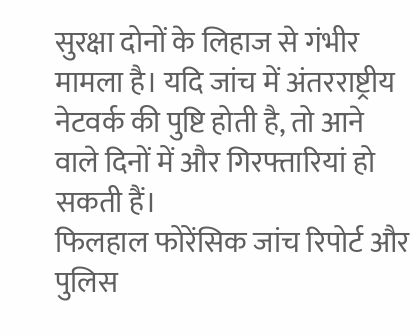सुरक्षा दोनों के लिहाज से गंभीर मामला है। यदि जांच में अंतरराष्ट्रीय नेटवर्क की पुष्टि होती है, तो आने वाले दिनों में और गिरफ्तारियां हो सकती हैं।
फिलहाल फोरेंसिक जांच रिपोर्ट और पुलिस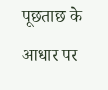पूछताछ के आधार पर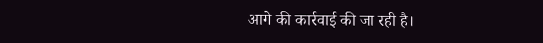आगे की कार्रवाई की जा रही है।